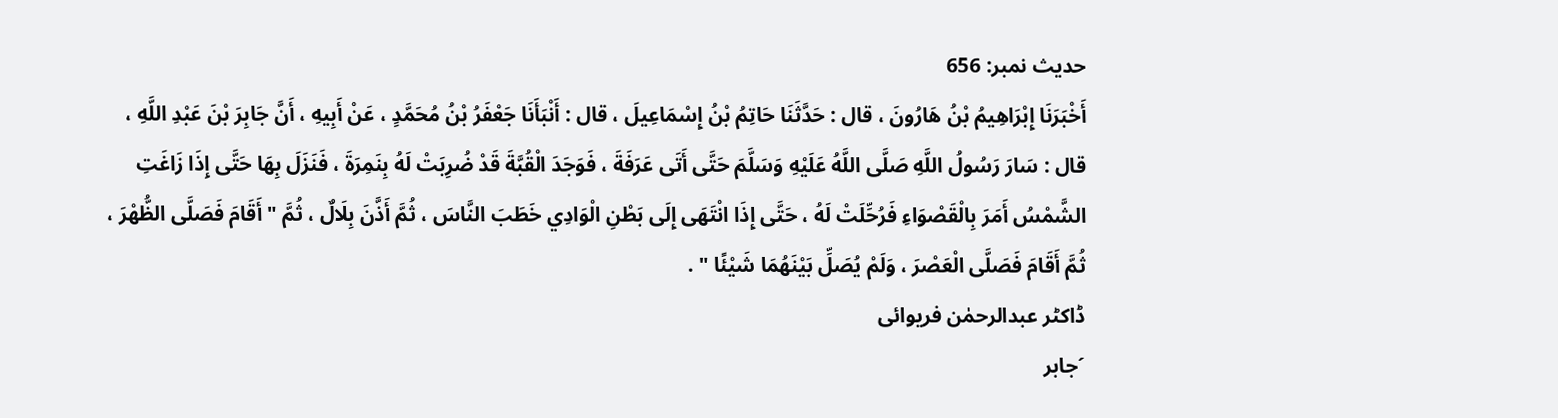حدیث نمبر: 656
أَخْبَرَنَا إِبْرَاهِيمُ بْنُ هَارُونَ ، قال : حَدَّثَنَا حَاتِمُ بْنُ إِسْمَاعِيلَ ، قال : أَنْبَأَنَا جَعْفَرُ بْنُ مُحَمَّدٍ ، عَنْ أَبِيهِ ، أَنَّ جَابِرَ بْنَ عَبْدِ اللَّهِ ، قال : سَارَ رَسُولُ اللَّهِ صَلَّى اللَّهُ عَلَيْهِ وَسَلَّمَ حَتَّى أَتَى عَرَفَةَ ، فَوَجَدَ الْقُبَّةَ قَدْ ضُرِبَتْ لَهُ بِنَمِرَةَ ، فَنَزَلَ بِهَا حَتَّى إِذَا زَاغَتِ الشَّمْسُ أَمَرَ بِالْقَصْوَاءِ فَرُحِّلَتْ لَهُ ، حَتَّى إِذَا انْتَهَى إِلَى بَطْنِ الْوَادِي خَطَبَ النَّاسَ ، ثُمَّ أَذَّنَ بِلَالٌ ، ثُمَّ " أَقَامَ فَصَلَّى الظُّهْرَ ، ثُمَّ أَقَامَ فَصَلَّى الْعَصْرَ ، وَلَمْ يُصَلِّ بَيْنَهُمَا شَيْئًا " .
ڈاکٹر عبدالرحمٰن فریوائی
´جابر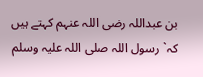بن عبداللہ رضی اللہ عنہم کہتے ہیں کہ` رسول اللہ صلی اللہ علیہ وسلم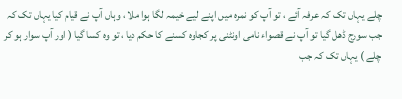چلے یہاں تک کہ عرفہ آئے ، تو آپ کو نمرہ میں اپنے لیے خیمہ لگا ہوا ملا ، وہاں آپ نے قیام کیا یہاں تک کہ جب سورج ڈھل گیا تو آپ نے قصواء نامی اونٹنی پر کجاوہ کسنے کا حکم دیا ، تو وہ کسا گیا ( اور آپ سوار ہو کر چلے ) یہاں تک کہ جب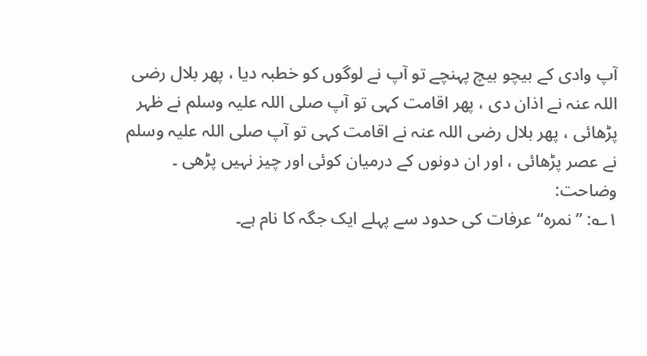آپ وادی کے بیچو بیچ پہنچے تو آپ نے لوگوں کو خطبہ دیا ، پھر بلال رضی اللہ عنہ نے اذان دی ، پھر اقامت کہی تو آپ صلی اللہ علیہ وسلم نے ظہر پڑھائی ، پھر بلال رضی اللہ عنہ نے اقامت کہی تو آپ صلی اللہ علیہ وسلم نے عصر پڑھائی ، اور ان دونوں کے درمیان کوئی اور چیز نہیں پڑھی ۔
وضاحت:
۱؎: ”نمرہ“ عرفات کی حدود سے پہلے ایک جگہ کا نام ہے۔